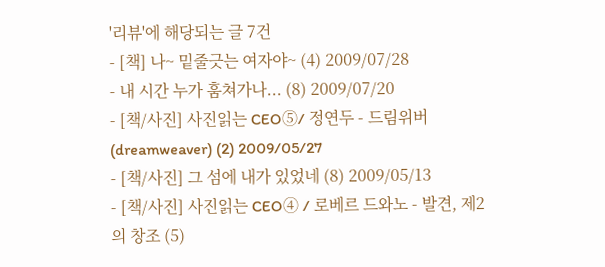'리뷰'에 해당되는 글 7건
- [책] 나~ 밑줄긋는 여자야~ (4) 2009/07/28
- 내 시간 누가 훔쳐가나... (8) 2009/07/20
- [책/사진] 사진읽는 CEO⑤/ 정연두 - 드림위버(dreamweaver) (2) 2009/05/27
- [책/사진] 그 섬에 내가 있었네 (8) 2009/05/13
- [책/사진] 사진읽는 CEO④ / 로베르 드와노 - 발견, 제2의 창조 (5)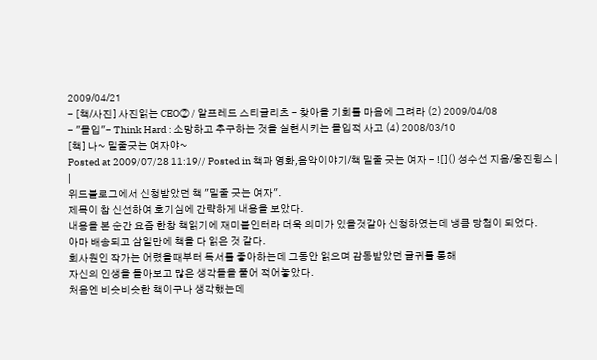2009/04/21
- [책/사진] 사진읽는 CEO② / 알프레드 스티글리츠 - 찾아올 기회를 마음에 그려라 (2) 2009/04/08
- "몰입"- Think Hard : 소망하고 추구하는 것을 실현시키는 몰입적 사고 (4) 2008/03/10
[책] 나~ 밑줄긋는 여자야~
Posted at 2009/07/28 11:19// Posted in 책과 영화,음악이야기/책 밑줄 긋는 여자 - ![]() 성수선 지음/웅진윙스 |
|
위드블로그에서 신청받았던 책 "밑줄 긋는 여자".
제목이 참 신선하여 호기심에 간략하게 내용을 보았다.
내용을 본 순간 요즘 한창 책읽기에 재미붙인터라 더욱 의미가 있을것같아 신청하였는데 냉큼 당첨이 되었다.
아마 배송되고 삼일만에 책을 다 읽은 것 같다.
회사원인 작가는 어렸을때부터 독서를 좋아하는데 그동안 읽으며 감동받았던 글귀를 통해
자신의 인생을 돌아보고 많은 생각들을 풀어 적어놓았다.
처음엔 비슷비슷한 책이구나 생각했는데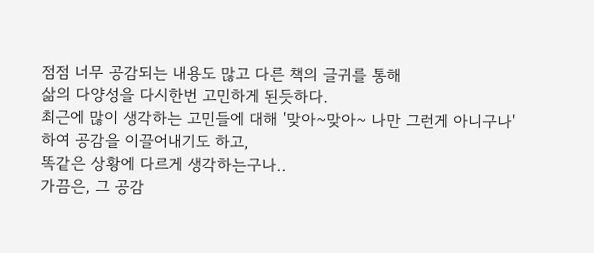점점 너무 공감되는 내용도 많고 다른 책의 글귀를 통해
삶의 다양성을 다시한번 고민하게 된듯하다.
최근에 많이 생각하는 고민들에 대해 '맞아~맞아~ 나만 그런게 아니구나' 하여 공감을 이끌어내기도 하고,
똑같은 상황에 다르게 생각하는구나..
가끔은, 그 공감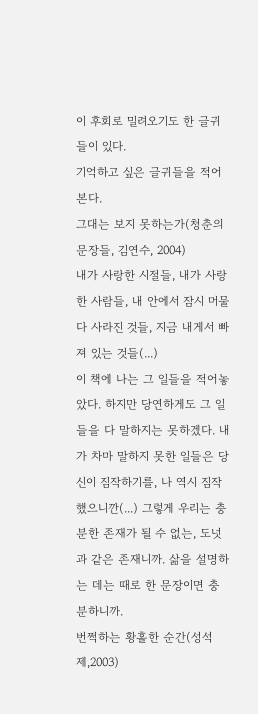이 후회로 밀려오기도 한 글귀들이 있다.
기억하고 싶은 글귀들을 적어본다.
그대는 보지 못하는가(청춘의 문장들, 김연수, 2004)
내가 사랑한 시절들, 내가 사랑한 사람들, 내 안에서 잠시 머물다 사라진 것들, 지금 내게서 빠져 있는 것들(...)
이 책에 나는 그 일들을 적어놓았다. 하지만 당연하게도 그 일들을 다 말하지는 못하겠다. 내가 차마 말하지 못한 일들은 당신이 짐작하기를, 나 역시 짐작했으니깐(...) 그렇게 우리는 충분한 존재가 될 수 없는, 도넛과 같은 존재니까. 삶을 설명하는 데는 때로 한 문장이면 충분하니까.
번쩍하는 황홀한 순간(성석제,2003)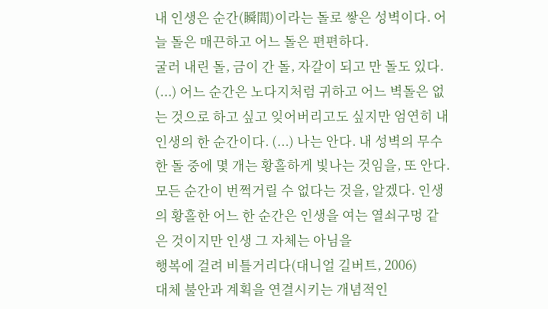내 인생은 순간(瞬間)이라는 돌로 쌓은 성벽이다. 어늘 돌은 매끈하고 어느 돌은 편편하다.
굴러 내린 돌, 금이 간 돌, 자갈이 되고 만 돌도 있다. (...) 어느 순간은 노다지처럼 귀하고 어느 벽돌은 없는 것으로 하고 싶고 잊어버리고도 싶지만 엄연히 내 인생의 한 순간이다. (...) 나는 안다. 내 성벽의 무수한 돌 중에 몇 개는 황홀하게 빛나는 것임을, 또 안다. 모든 순간이 번쩍거릴 수 없다는 것을, 알겠다. 인생의 황홀한 어느 한 순간은 인생을 여는 열쇠구멍 같은 것이지만 인생 그 자체는 아님을
행복에 걸려 비틀거리다(대니얼 길버트, 2006)
대체 불안과 계획을 연결시키는 개념적인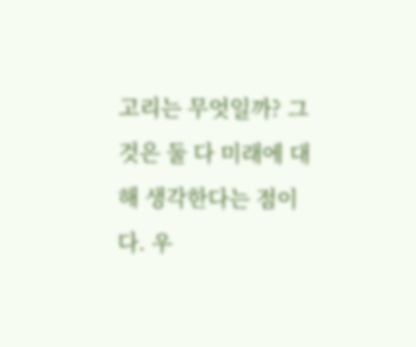고리는 무엇일까? 그것은 둘 다 미래에 대해 생각한다는 점이다. 우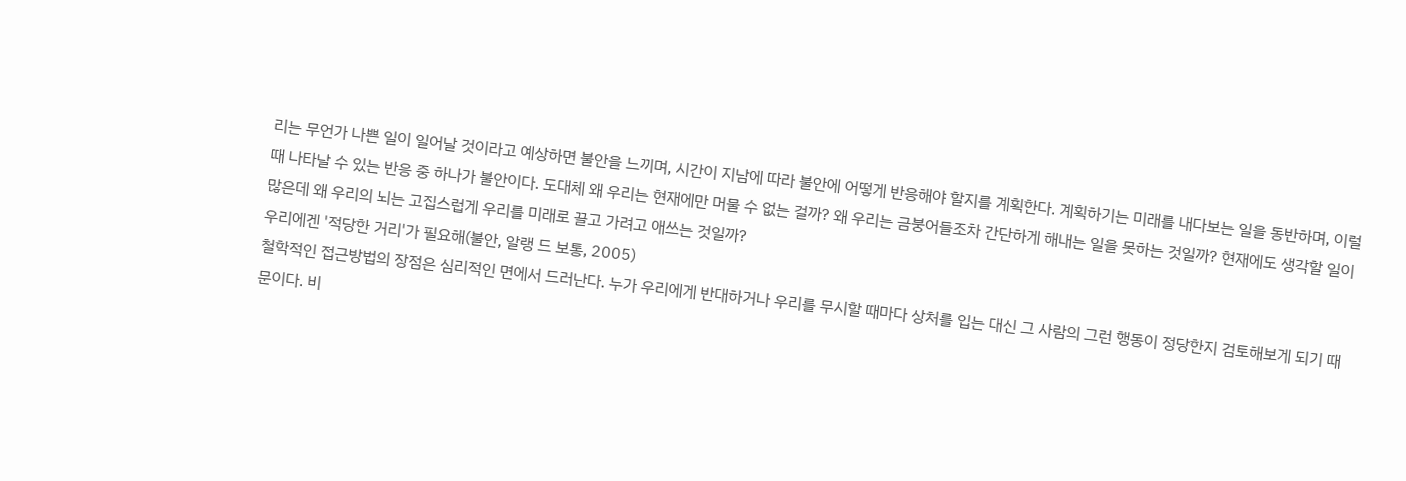리는 무언가 나쁜 일이 일어날 것이라고 예상하면 불안을 느끼며, 시간이 지남에 따라 불안에 어떻게 반응해야 할지를 계획한다. 계획하기는 미래를 내다보는 일을 동반하며, 이럴때 나타날 수 있는 반응 중 하나가 불안이다. 도대체 왜 우리는 현재에만 머물 수 없는 걸까? 왜 우리는 금붕어들조차 간단하게 해내는 일을 못하는 것일까? 현재에도 생각할 일이 많은데 왜 우리의 뇌는 고집스럽게 우리를 미래로 끌고 가려고 애쓰는 것일까?
우리에겐 '적당한 거리'가 필요해(불안, 알랭 드 보통, 2005)
철학적인 접근방법의 장점은 심리적인 면에서 드러난다. 누가 우리에게 반대하거나 우리를 무시할 때마다 상처를 입는 대신 그 사람의 그런 행동이 정당한지 검토해보게 되기 때문이다. 비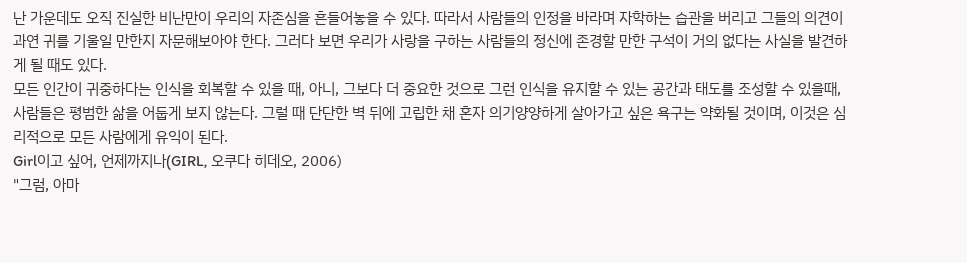난 가운데도 오직 진실한 비난만이 우리의 자존심을 흔들어놓을 수 있다. 따라서 사람들의 인정을 바라며 자학하는 습관을 버리고 그들의 의견이 과연 귀를 기울일 만한지 자문해보아야 한다. 그러다 보면 우리가 사랑을 구하는 사람들의 정신에 존경할 만한 구석이 거의 없다는 사실을 발견하게 될 때도 있다.
모든 인간이 귀중하다는 인식을 회복할 수 있을 때, 아니, 그보다 더 중요한 것으로 그런 인식을 유지할 수 있는 공간과 태도를 조성할 수 있을때, 사람들은 평범한 삶을 어둡게 보지 않는다. 그럴 때 단단한 벽 뒤에 고립한 채 혼자 의기양양하게 살아가고 싶은 욕구는 약화될 것이며, 이것은 심리적으로 모든 사람에게 유익이 된다.
Girl이고 싶어, 언제까지나(GIRL, 오쿠다 히데오, 2006)
"그럼, 아마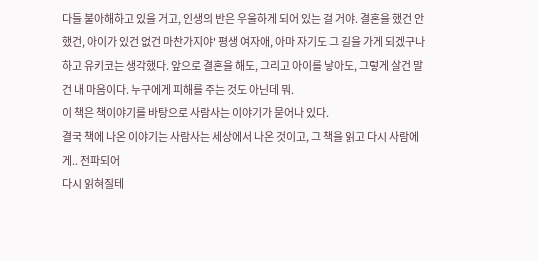다들 불아해하고 있을 거고, 인생의 반은 우울하게 되어 있는 걸 거야. 결혼을 했건 안했건, 아이가 있건 없건 마찬가지야' 평생 여자애, 아마 자기도 그 길을 가게 되겠구나 하고 유키코는 생각했다. 앞으로 결혼을 해도, 그리고 아이를 낳아도, 그렇게 살건 말건 내 마음이다. 누구에게 피해를 주는 것도 아닌데 뭐.
이 책은 책이야기를 바탕으로 사람사는 이야기가 묻어나 있다.
결국 책에 나온 이야기는 사람사는 세상에서 나온 것이고, 그 책을 읽고 다시 사람에게.. 전파되어
다시 읽혀질테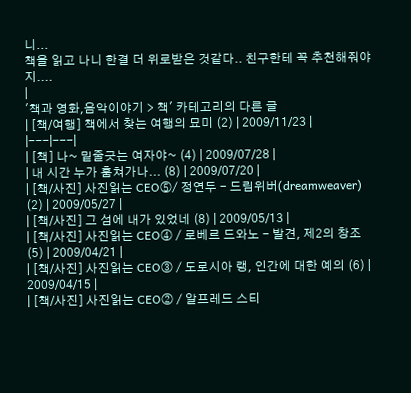니...
책을 읽고 나니 한결 더 위로받은 것같다.. 친구한테 꼭 추천해줘야지....
|
'책과 영화,음악이야기 > 책' 카테고리의 다른 글
| [책/여행] 책에서 찾는 여행의 묘미 (2) | 2009/11/23 |
|---|---|
| [책] 나~ 밑줄긋는 여자야~ (4) | 2009/07/28 |
| 내 시간 누가 훔쳐가나... (8) | 2009/07/20 |
| [책/사진] 사진읽는 CEO⑤/ 정연두 - 드림위버(dreamweaver) (2) | 2009/05/27 |
| [책/사진] 그 섬에 내가 있었네 (8) | 2009/05/13 |
| [책/사진] 사진읽는 CEO④ / 로베르 드와노 - 발견, 제2의 창조 (5) | 2009/04/21 |
| [책/사진] 사진읽는 CEO③ / 도로시아 랭, 인간에 대한 예의 (6) | 2009/04/15 |
| [책/사진] 사진읽는 CEO② / 알프레드 스티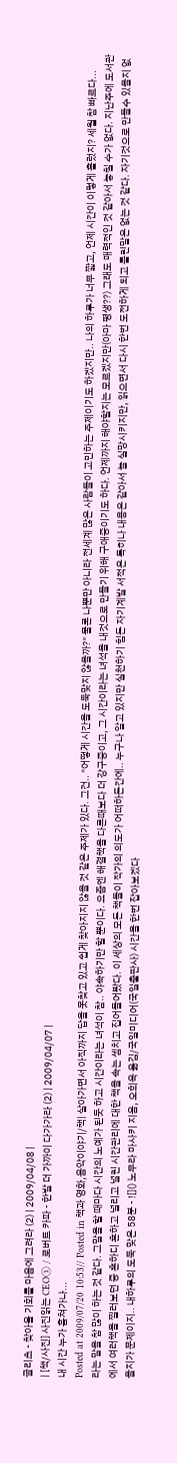글리츠 - 찾아올 기회를 마음에 그려라 (2) | 2009/04/08 |
| [책/사진] 사진읽는 CEO① / 로버트 카파 - 한발 더 가까이 다가가라 (2) | 2009/04/07 |
내 시간 누가 훔쳐가나...
Posted at 2009/07/20 10:53// Posted in 책과 영화,음악이야기/책| 살아가면서 아직까지 답을 못찾고 있고 쉽게 찾아지지 않을 것 같은 주제가 있다. 그건.. "어떻게 시간을 도둑맞지 않을까?" 물론 나뿐만 아니라 전세계 많은 사람들이 고민하는 주제이기도 하겠지만.. 나의 하루가 너무 짧고, 언제 시간이 이렇게 흘렀지? 세월 참 빠르다...라는 말을 참 많이 하는 것 같다. 그말을 할 때마다 시간의 노예가 된듯 하고 시간이라는 녀석이 참.. 야속하기만 할 뿐이다. 요즘엔 해결책을 다른때보다 더 강구중이고, 그 시간이라는 녀석을 내것으로 만들기 위해 구애중이기도 하다. 언제까지 해야할지는 모르겠지만(아마 평생??) 그래도 매력적인 것 같아서 놓칠 수가 없다. 지난주에 도서관에서 여러책을 찔러보던 중 흔하디 흔하고 널리고 널린 시간관리에 대한 책을 속는 셈치고 집어들어봤다. 이 세상의 모든 책들이 작가의 의도가 어떠하든간에.. 누구나 알고 있지만 실천하기 힘든 자기계발 서적은 특히나 내용은 같아서 늘 실망시키지만, 읽으면서 다시 한번 도전하게 되고 틀린말은 없는 것 같다. 자기것으로 만들수 있을지 없을지가 문제이지.. 내하루의 도둑 맞은 58분 - ![]() 노무라 마사키 지음, 오희옥 옮김/국일미디어(국일출판사) 시간을 한번 잡아보겠다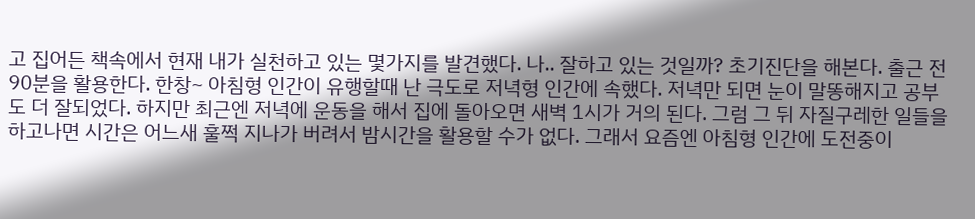고 집어든 책속에서 현재 내가 실천하고 있는 몇가지를 발견했다. 나.. 잘하고 있는 것일까? 초기진단을 해본다. 출근 전 90분을 활용한다. 한창~ 아침형 인간이 유행할때 난 극도로 저녁형 인간에 속했다. 저녁만 되면 눈이 말똥해지고 공부도 더 잘되었다. 하지만 최근엔 저녁에 운동을 해서 집에 돌아오면 새벽 1시가 거의 된다. 그럼 그 뒤 자질구레한 일들을 하고나면 시간은 어느새 훌쩍 지나가 버려서 밤시간을 활용할 수가 없다. 그래서 요즘엔 아침형 인간에 도전중이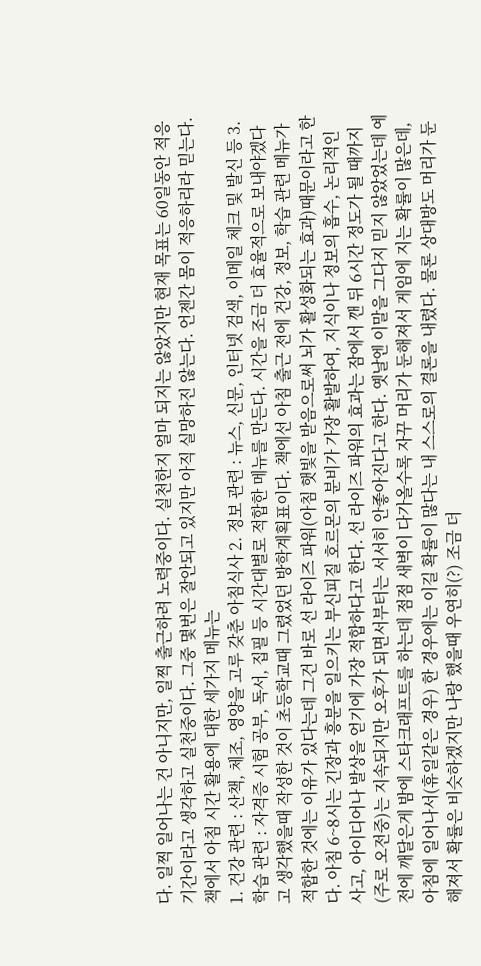다. 일찍 일어나는 건 아니지만, 일찍 출근하려 노력중이다. 실천한지 얼마 되지는 않았지만 현재 목표는 60일동안 적응기간이라고 생각하고 실천중이다. 그중 몇번은 잘안되고 있지만 아직 실망하진 않는다. 언젠간 몸이 적응하리라 믿는다.
책에서 아침 시간 활용에 대한 세가지 메뉴는
1. 건강 관련 : 산책, 체조, 영양을 고루 갖춘 아침식사 2. 정보 관련 : 뉴스, 신문, 인터넷 검색, 이메일 체크 및 발신 등 3. 학습 관련 : 자격증 시험 공부, 독서, 집필 등 시간대별로 적합한 메뉴를 만든다. 시간을 조금 더 효율적으로 보내야겠다고 생각했을때 작성한 것이 초등학교때 그렸었던 방학계획표이다. 책에선 아침 출근 전에 건강, 정보, 학습 관련 메뉴가 적합한 것에는 이유가 있다는데 그건 바로 선 라이즈 파워(아침 햇빛을 받음으로써 뇌가 활성화되는 효과)때문이라고 한다. 아침 6~8시는 긴장과 흥분을 일으키는 부신피질 호르몬의 분비가 가장 활발하여, 지식이나 정보의 흡수, 논리적인 사고, 아이디어나 발상을 얻기에 가장 적합하다고 한다. 선 라이즈 파워의 효과는 잠에서 깬 뒤 6시간 정도가 될 때까지(주로 오전중)는 지속되지만 오후가 되면서부터는 서서히 안좋아진다고 한다. 옛날엔 이말을 그다지 믿지 않았었는데 예전에 깨달은게 밤에 스타크래프트를 하는데 점점 새벽이 다가올수록 자꾸 머리가 둔해져서 게임에 지는 확률이 많은데, 아침에 일어나서(휴일같은 경우) 한 경우에는 이길 확률이 많다는 내 스스로의 결론을 내렸다. 물론 상대방도 머리가 둔해져서 확률은 비슷하겠지만 나랑 했을때 우연히(?) 조금 더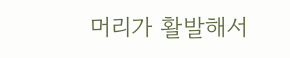머리가 활발해서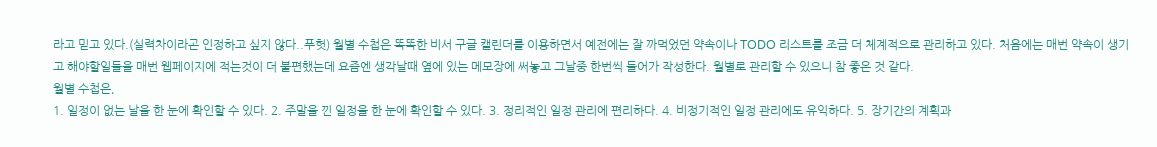라고 믿고 있다.(실력차이라곤 인정하고 싶지 않다..푸헛) 월별 수첩은 똑똑한 비서 구글 캘린더를 이용하면서 예전에는 잘 까먹었던 약속이나 TODO 리스트를 조금 더 체계적으로 관리하고 있다. 처음에는 매번 약속이 생기고 해야할일들을 매번 웹페이지에 적는것이 더 불편했는데 요즘엔 생각날때 옆에 있는 메모장에 써놓고 그날중 한번씩 들어가 작성한다. 월별로 관리할 수 있으니 참 좋은 것 같다.
월별 수첩은,
1. 일정이 없는 날을 한 눈에 확인할 수 있다. 2. 주말을 낀 일정을 한 눈에 확인할 수 있다. 3. 정리적인 일정 관리에 편리하다. 4. 비정기적인 일정 관리에도 유익하다. 5. 장기간의 계획과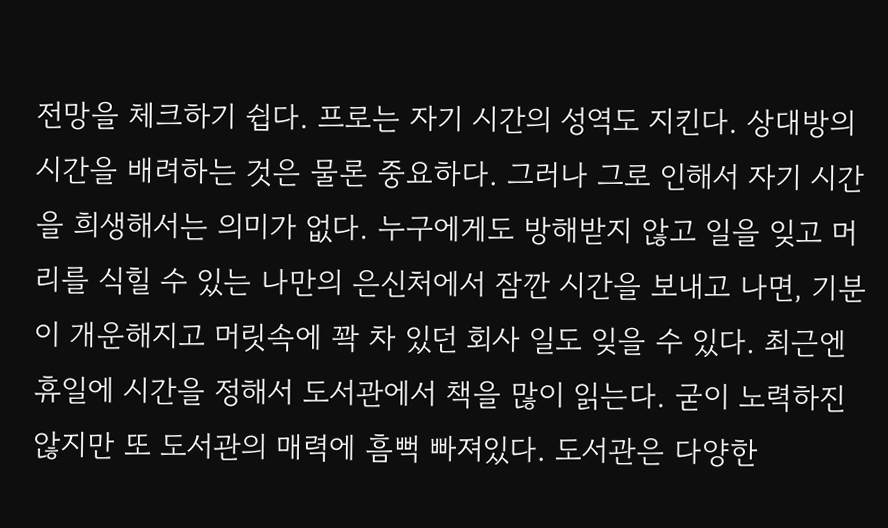전망을 체크하기 쉽다. 프로는 자기 시간의 성역도 지킨다. 상대방의 시간을 배려하는 것은 물론 중요하다. 그러나 그로 인해서 자기 시간을 희생해서는 의미가 없다. 누구에게도 방해받지 않고 일을 잊고 머리를 식힐 수 있는 나만의 은신처에서 잠깐 시간을 보내고 나면, 기분이 개운해지고 머릿속에 꽉 차 있던 회사 일도 잊을 수 있다. 최근엔 휴일에 시간을 정해서 도서관에서 책을 많이 읽는다. 굳이 노력하진 않지만 또 도서관의 매력에 흠뻑 빠져있다. 도서관은 다양한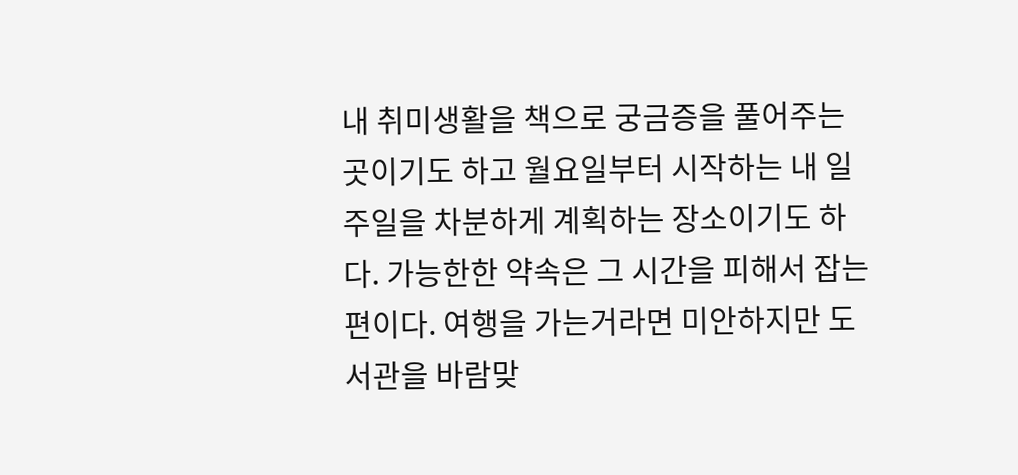내 취미생활을 책으로 궁금증을 풀어주는 곳이기도 하고 월요일부터 시작하는 내 일주일을 차분하게 계획하는 장소이기도 하다. 가능한한 약속은 그 시간을 피해서 잡는 편이다. 여행을 가는거라면 미안하지만 도서관을 바람맞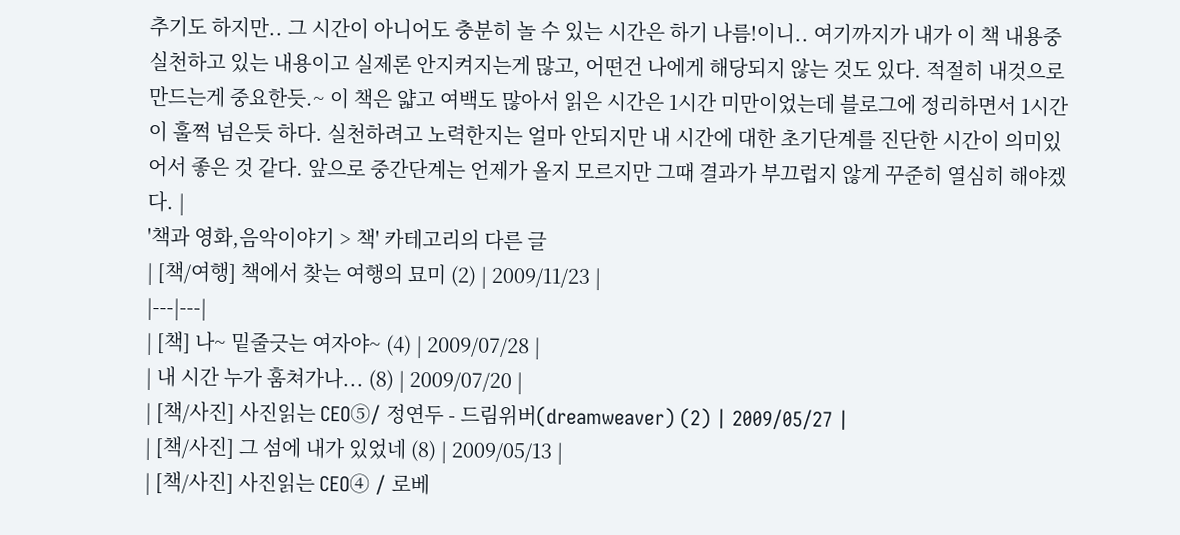추기도 하지만.. 그 시간이 아니어도 충분히 놀 수 있는 시간은 하기 나름!이니.. 여기까지가 내가 이 책 내용중 실천하고 있는 내용이고 실제론 안지켜지는게 많고, 어떤건 나에게 해당되지 않는 것도 있다. 적절히 내것으로 만드는게 중요한듯.~ 이 책은 얇고 여백도 많아서 읽은 시간은 1시간 미만이었는데 블로그에 정리하면서 1시간이 훌쩍 넘은듯 하다. 실천하려고 노력한지는 얼마 안되지만 내 시간에 대한 초기단계를 진단한 시간이 의미있어서 좋은 것 같다. 앞으로 중간단계는 언제가 올지 모르지만 그때 결과가 부끄럽지 않게 꾸준히 열심히 해야겠다. |
'책과 영화,음악이야기 > 책' 카테고리의 다른 글
| [책/여행] 책에서 찾는 여행의 묘미 (2) | 2009/11/23 |
|---|---|
| [책] 나~ 밑줄긋는 여자야~ (4) | 2009/07/28 |
| 내 시간 누가 훔쳐가나... (8) | 2009/07/20 |
| [책/사진] 사진읽는 CEO⑤/ 정연두 - 드림위버(dreamweaver) (2) | 2009/05/27 |
| [책/사진] 그 섬에 내가 있었네 (8) | 2009/05/13 |
| [책/사진] 사진읽는 CEO④ / 로베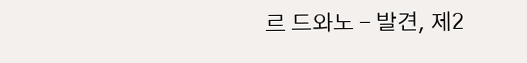르 드와노 - 발견, 제2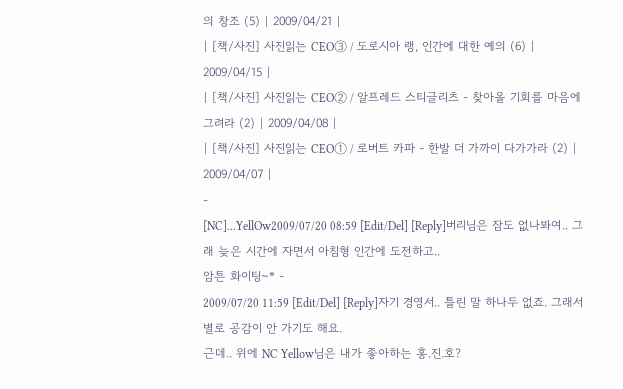의 창조 (5) | 2009/04/21 |
| [책/사진] 사진읽는 CEO③ / 도로시아 랭, 인간에 대한 예의 (6) | 2009/04/15 |
| [책/사진] 사진읽는 CEO② / 알프레드 스티글리츠 - 찾아올 기회를 마음에 그려라 (2) | 2009/04/08 |
| [책/사진] 사진읽는 CEO① / 로버트 카파 - 한발 더 가까이 다가가라 (2) | 2009/04/07 |
-
[NC]...YellOw2009/07/20 08:59 [Edit/Del] [Reply]버리님은 잠도 없나봐여.. 그래 늦은 시간에 자면서 아침형 인간에 도전하고..
암튼 화이팅~* -
2009/07/20 11:59 [Edit/Del] [Reply]자기 경영서.. 틀린 말 하나두 없죠. 그래서 별로 공감이 안 가기도 해요.
근데.. 위에 NC Yellow님은 내가 좋아하는 홍.진.호?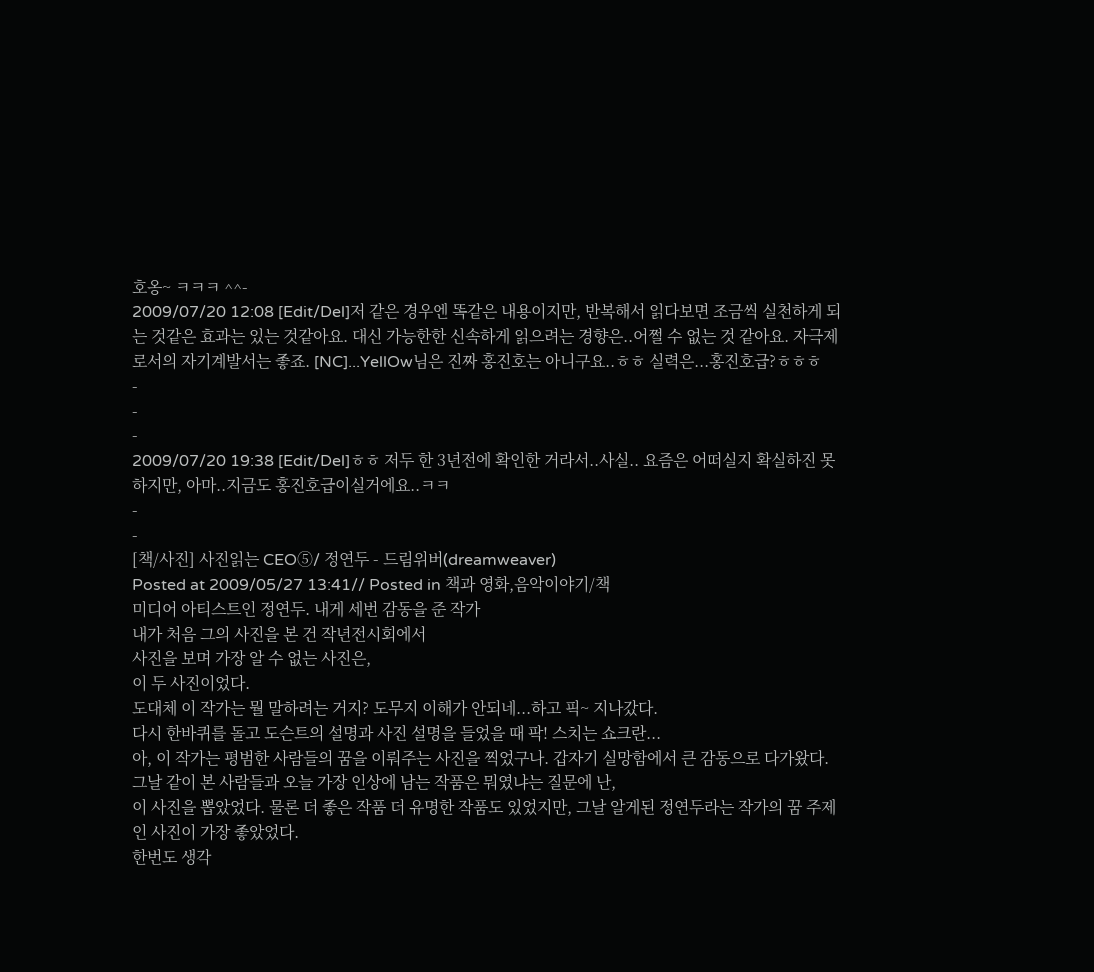호옹~ ㅋㅋㅋ ^^-
2009/07/20 12:08 [Edit/Del]저 같은 경우엔 똑같은 내용이지만, 반복해서 읽다보면 조금씩 실천하게 되는 것같은 효과는 있는 것같아요. 대신 가능한한 신속하게 읽으려는 경향은..어쩔 수 없는 것 같아요. 자극제로서의 자기계발서는 좋죠. [NC]...YellOw님은 진짜 홍진호는 아니구요..ㅎㅎ 실력은...홍진호급?ㅎㅎㅎ
-
-
-
2009/07/20 19:38 [Edit/Del]ㅎㅎ 저두 한 3년전에 확인한 거라서..사실.. 요즘은 어떠실지 확실하진 못하지만, 아마..지금도 홍진호급이실거에요..ㅋㅋ
-
-
[책/사진] 사진읽는 CEO⑤/ 정연두 - 드림위버(dreamweaver)
Posted at 2009/05/27 13:41// Posted in 책과 영화,음악이야기/책
미디어 아티스트인 정연두. 내게 세번 감동을 준 작가
내가 처음 그의 사진을 본 건 작년전시회에서
사진을 보며 가장 알 수 없는 사진은,
이 두 사진이었다.
도대체 이 작가는 뭘 말하려는 거지? 도무지 이해가 안되네...하고 픽~ 지나갔다.
다시 한바퀴를 돌고 도슨트의 설명과 사진 설명을 들었을 때 팍! 스치는 쇼크란...
아, 이 작가는 평범한 사람들의 꿈을 이뤄주는 사진을 찍었구나. 갑자기 실망함에서 큰 감동으로 다가왔다.
그날 같이 본 사람들과 오늘 가장 인상에 남는 작품은 뭐였냐는 질문에 난,
이 사진을 뽑았었다. 물론 더 좋은 작품 더 유명한 작품도 있었지만, 그날 알게된 정연두라는 작가의 꿈 주제인 사진이 가장 좋았었다.
한번도 생각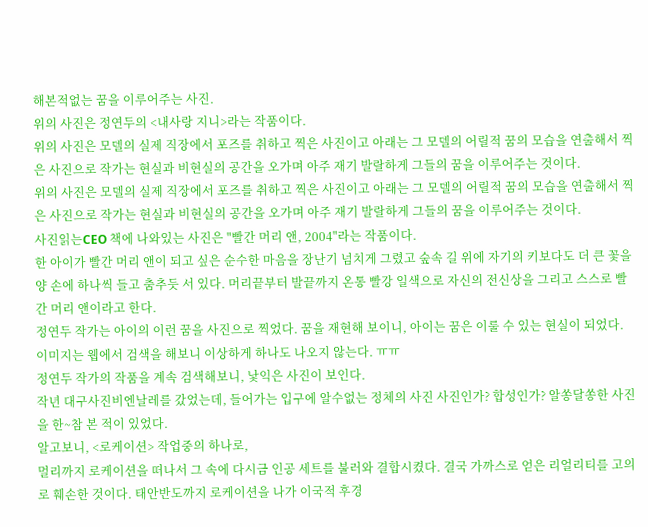해본적없는 꿈을 이루어주는 사진.
위의 사진은 정연두의 <내사랑 지니>라는 작품이다.
위의 사진은 모델의 실제 직장에서 포즈를 취하고 찍은 사진이고 아래는 그 모델의 어릴적 꿈의 모습을 연출해서 찍은 사진으로 작가는 현실과 비현실의 공간을 오가며 아주 재기 발랄하게 그들의 꿈을 이루어주는 것이다.
위의 사진은 모델의 실제 직장에서 포즈를 취하고 찍은 사진이고 아래는 그 모델의 어릴적 꿈의 모습을 연출해서 찍은 사진으로 작가는 현실과 비현실의 공간을 오가며 아주 재기 발랄하게 그들의 꿈을 이루어주는 것이다.
사진읽는CEO 책에 나와있는 사진은 "빨간 머리 앤, 2004"라는 작품이다.
한 아이가 빨간 머리 앤이 되고 싶은 순수한 마음을 장난기 넘치게 그렸고 숲속 길 위에 자기의 키보다도 더 큰 꽃을 양 손에 하나씩 들고 춤추듯 서 있다. 머리끝부터 발끝까지 온통 빨강 일색으로 자신의 전신상을 그리고 스스로 빨간 머리 앤이라고 한다.
정연두 작가는 아이의 이런 꿈을 사진으로 찍었다. 꿈을 재현해 보이니, 아이는 꿈은 이룰 수 있는 현실이 되었다. 이미지는 웹에서 검색을 해보니 이상하게 하나도 나오지 않는다. ㅠㅠ
정연두 작가의 작품을 계속 검색해보니, 낯익은 사진이 보인다.
작년 대구사진비엔날레를 갔었는데, 들어가는 입구에 알수없는 정체의 사진 사진인가? 합성인가? 알쏭달쏭한 사진을 한~참 본 적이 있었다.
알고보니, <로케이션> 작업중의 하나로,
멀리까지 로케이션을 떠나서 그 속에 다시금 인공 세트를 불러와 결합시켰다. 결국 가까스로 얻은 리얼리티를 고의로 훼손한 것이다. 태안반도까지 로케이션을 나가 이국적 후경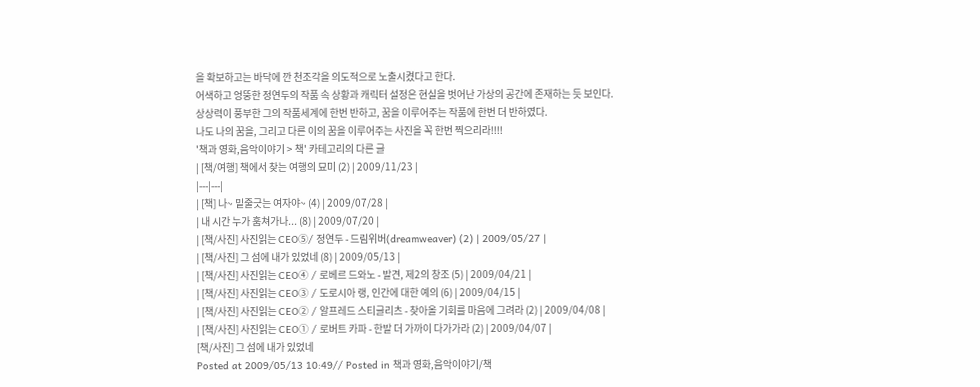을 확보하고는 바닥에 깐 천조각을 의도적으로 노출시켰다고 한다.
어색하고 엉뚱한 정연두의 작품 속 상황과 캐릭터 설정은 현실을 벗어난 가상의 공간에 존재하는 듯 보인다.
상상력이 풍부한 그의 작품세계에 한번 반하고, 꿈을 이루어주는 작품에 한번 더 반하였다.
나도 나의 꿈을, 그리고 다른 이의 꿈을 이루어주는 사진을 꼭 한번 찍으리라!!!!
'책과 영화,음악이야기 > 책' 카테고리의 다른 글
| [책/여행] 책에서 찾는 여행의 묘미 (2) | 2009/11/23 |
|---|---|
| [책] 나~ 밑줄긋는 여자야~ (4) | 2009/07/28 |
| 내 시간 누가 훔쳐가나... (8) | 2009/07/20 |
| [책/사진] 사진읽는 CEO⑤/ 정연두 - 드림위버(dreamweaver) (2) | 2009/05/27 |
| [책/사진] 그 섬에 내가 있었네 (8) | 2009/05/13 |
| [책/사진] 사진읽는 CEO④ / 로베르 드와노 - 발견, 제2의 창조 (5) | 2009/04/21 |
| [책/사진] 사진읽는 CEO③ / 도로시아 랭, 인간에 대한 예의 (6) | 2009/04/15 |
| [책/사진] 사진읽는 CEO② / 알프레드 스티글리츠 - 찾아올 기회를 마음에 그려라 (2) | 2009/04/08 |
| [책/사진] 사진읽는 CEO① / 로버트 카파 - 한발 더 가까이 다가가라 (2) | 2009/04/07 |
[책/사진] 그 섬에 내가 있었네
Posted at 2009/05/13 10:49// Posted in 책과 영화,음악이야기/책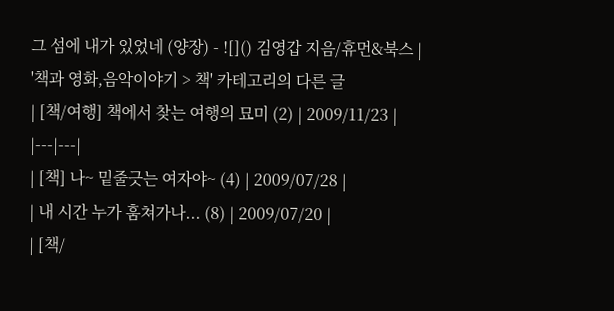그 섬에 내가 있었네 (양장) - ![]() 김영갑 지음/휴먼&북스 |
'책과 영화,음악이야기 > 책' 카테고리의 다른 글
| [책/여행] 책에서 찾는 여행의 묘미 (2) | 2009/11/23 |
|---|---|
| [책] 나~ 밑줄긋는 여자야~ (4) | 2009/07/28 |
| 내 시간 누가 훔쳐가나... (8) | 2009/07/20 |
| [책/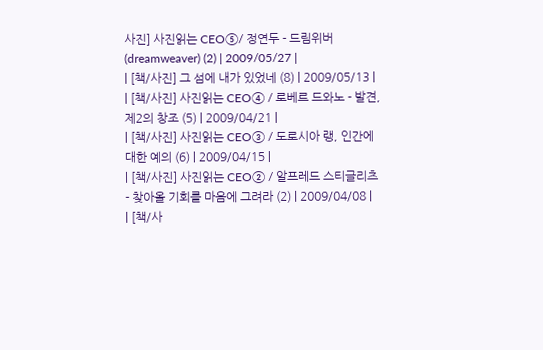사진] 사진읽는 CEO⑤/ 정연두 - 드림위버(dreamweaver) (2) | 2009/05/27 |
| [책/사진] 그 섬에 내가 있었네 (8) | 2009/05/13 |
| [책/사진] 사진읽는 CEO④ / 로베르 드와노 - 발견, 제2의 창조 (5) | 2009/04/21 |
| [책/사진] 사진읽는 CEO③ / 도로시아 랭, 인간에 대한 예의 (6) | 2009/04/15 |
| [책/사진] 사진읽는 CEO② / 알프레드 스티글리츠 - 찾아올 기회를 마음에 그려라 (2) | 2009/04/08 |
| [책/사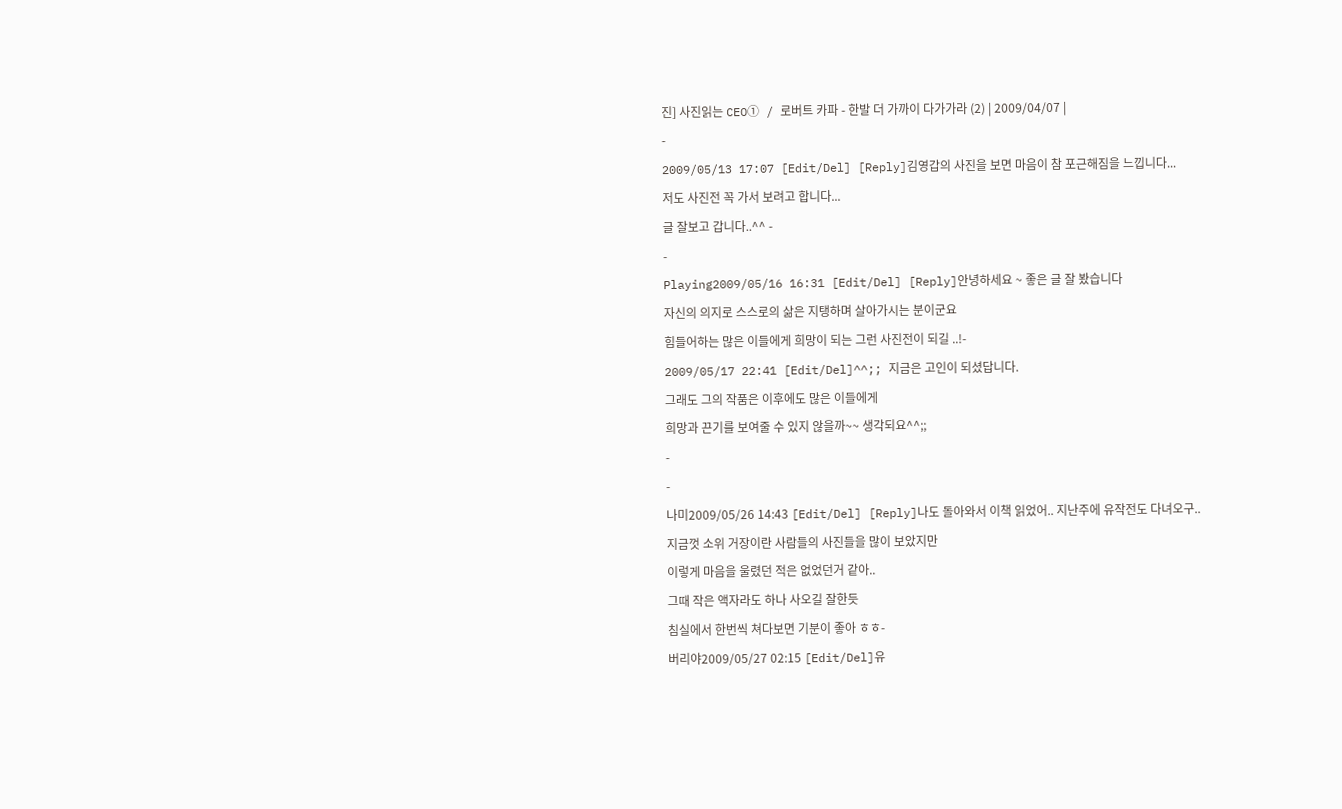진] 사진읽는 CEO① / 로버트 카파 - 한발 더 가까이 다가가라 (2) | 2009/04/07 |
-
2009/05/13 17:07 [Edit/Del] [Reply]김영갑의 사진을 보면 마음이 참 포근해짐을 느낍니다...
저도 사진전 꼭 가서 보려고 합니다...
글 잘보고 갑니다..^^ -
-
Playing2009/05/16 16:31 [Edit/Del] [Reply]안녕하세요 ~ 좋은 글 잘 봤습니다
자신의 의지로 스스로의 삶은 지탱하며 살아가시는 분이군요
힘들어하는 많은 이들에게 희망이 되는 그런 사진전이 되길 ..!-
2009/05/17 22:41 [Edit/Del]^^;; 지금은 고인이 되셨답니다.
그래도 그의 작품은 이후에도 많은 이들에게
희망과 끈기를 보여줄 수 있지 않을까~~ 생각되요^^;;
-
-
나미2009/05/26 14:43 [Edit/Del] [Reply]나도 돌아와서 이책 읽었어.. 지난주에 유작전도 다녀오구..
지금껏 소위 거장이란 사람들의 사진들을 많이 보았지만
이렇게 마음을 울렸던 적은 없었던거 같아..
그때 작은 액자라도 하나 사오길 잘한듯
침실에서 한번씩 쳐다보면 기분이 좋아 ㅎㅎ-
버리야2009/05/27 02:15 [Edit/Del]유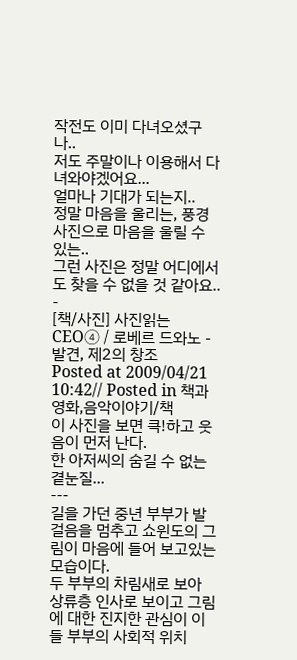작전도 이미 다녀오셨구나..
저도 주말이나 이용해서 다녀와야겠어요...
얼마나 기대가 되는지..
정말 마음을 울리는, 풍경사진으로 마음을 울릴 수 있는..
그런 사진은 정말 어디에서도 찾을 수 없을 것 같아요..
-
[책/사진] 사진읽는 CEO④ / 로베르 드와노 - 발견, 제2의 창조
Posted at 2009/04/21 10:42// Posted in 책과 영화,음악이야기/책
이 사진을 보면 큭!하고 웃음이 먼저 난다.
한 아저씨의 숨길 수 없는 곁눈질...
---
길을 가던 중년 부부가 발걸음을 멈추고 쇼윈도의 그림이 마음에 들어 보고있는 모습이다.
두 부부의 차림새로 보아 상류층 인사로 보이고 그림에 대한 진지한 관심이 이들 부부의 사회적 위치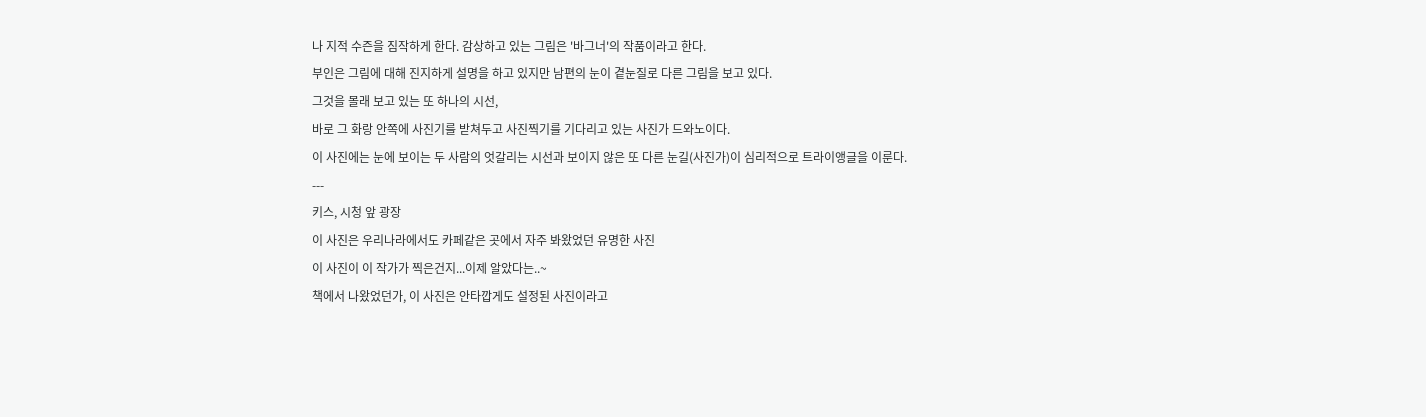나 지적 수즌을 짐작하게 한다. 감상하고 있는 그림은 '바그너'의 작품이라고 한다.
부인은 그림에 대해 진지하게 설명을 하고 있지만 남편의 눈이 곁눈질로 다른 그림을 보고 있다.
그것을 몰래 보고 있는 또 하나의 시선,
바로 그 화랑 안쪽에 사진기를 받쳐두고 사진찍기를 기다리고 있는 사진가 드와노이다.
이 사진에는 눈에 보이는 두 사람의 엇갈리는 시선과 보이지 않은 또 다른 눈길(사진가)이 심리적으로 트라이앵글을 이룬다.
---
키스, 시청 앞 광장
이 사진은 우리나라에서도 카페같은 곳에서 자주 봐왔었던 유명한 사진
이 사진이 이 작가가 찍은건지...이제 알았다는..~
책에서 나왔었던가, 이 사진은 안타깝게도 설정된 사진이라고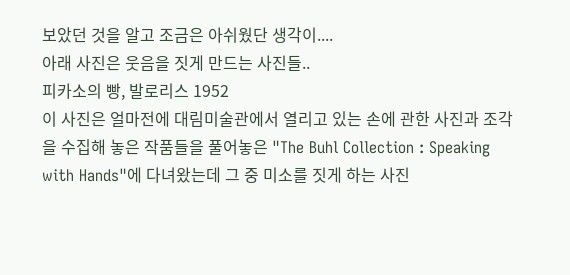보았던 것을 알고 조금은 아쉬웠단 생각이....
아래 사진은 웃음을 짓게 만드는 사진들..
피카소의 빵, 발로리스 1952
이 사진은 얼마전에 대림미술관에서 열리고 있는 손에 관한 사진과 조각을 수집해 놓은 작품들을 풀어놓은 "The Buhl Collection : Speaking with Hands"에 다녀왔는데 그 중 미소를 짓게 하는 사진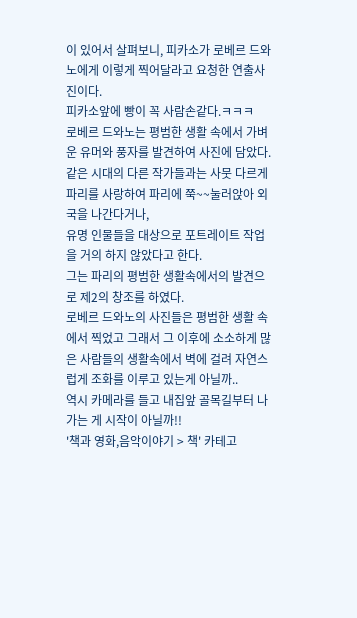이 있어서 살펴보니, 피카소가 로베르 드와노에게 이렇게 찍어달라고 요청한 연출사진이다.
피카소앞에 빵이 꼭 사람손같다.ㅋㅋㅋ
로베르 드와노는 평범한 생활 속에서 가벼운 유머와 풍자를 발견하여 사진에 담았다.
같은 시대의 다른 작가들과는 사뭇 다르게 파리를 사랑하여 파리에 쭉~~눌러앉아 외국을 나간다거나,
유명 인물들을 대상으로 포트레이트 작업을 거의 하지 않았다고 한다.
그는 파리의 평범한 생활속에서의 발견으로 제2의 창조를 하였다.
로베르 드와노의 사진들은 평범한 생활 속에서 찍었고 그래서 그 이후에 소소하게 많은 사람들의 생활속에서 벽에 걸려 자연스럽게 조화를 이루고 있는게 아닐까..
역시 카메라를 들고 내집앞 골목길부터 나가는 게 시작이 아닐까!!
'책과 영화,음악이야기 > 책' 카테고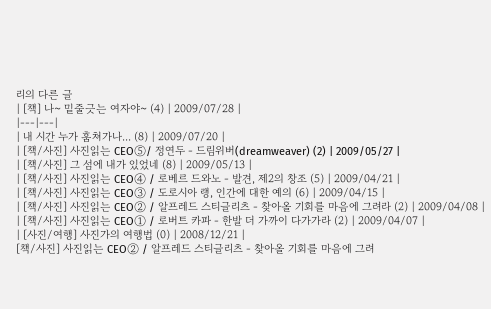리의 다른 글
| [책] 나~ 밑줄긋는 여자야~ (4) | 2009/07/28 |
|---|---|
| 내 시간 누가 훔쳐가나... (8) | 2009/07/20 |
| [책/사진] 사진읽는 CEO⑤/ 정연두 - 드림위버(dreamweaver) (2) | 2009/05/27 |
| [책/사진] 그 섬에 내가 있었네 (8) | 2009/05/13 |
| [책/사진] 사진읽는 CEO④ / 로베르 드와노 - 발견, 제2의 창조 (5) | 2009/04/21 |
| [책/사진] 사진읽는 CEO③ / 도로시아 랭, 인간에 대한 예의 (6) | 2009/04/15 |
| [책/사진] 사진읽는 CEO② / 알프레드 스티글리츠 - 찾아올 기회를 마음에 그려라 (2) | 2009/04/08 |
| [책/사진] 사진읽는 CEO① / 로버트 카파 - 한발 더 가까이 다가가라 (2) | 2009/04/07 |
| [사진/여행] 사진가의 여행법 (0) | 2008/12/21 |
[책/사진] 사진읽는 CEO② / 알프레드 스티글리츠 - 찾아올 기회를 마음에 그려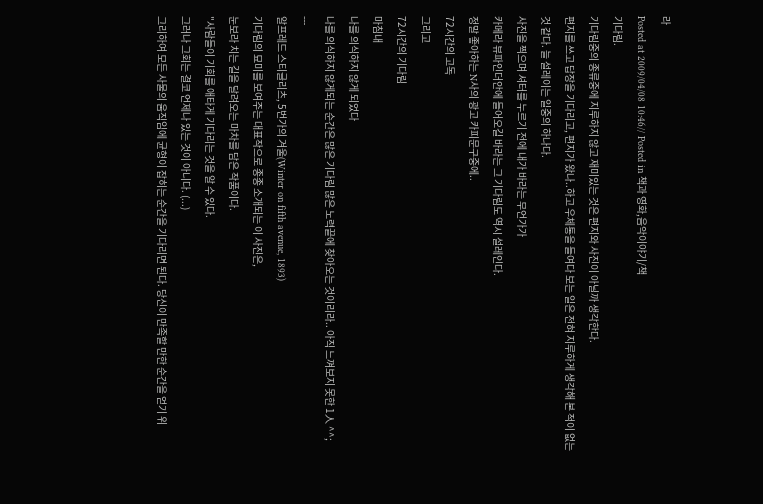라
Posted at 2009/04/08 10:46// Posted in 책과 영화,음악이야기/책
기다림.
기다림중의 종류중에 지루하지 않고 재미있는 것은 편지와 사진이 아닐까 생각한다.
편지를 쓰고 답장을 기다리고, 편지가 왔나..하고 우체통을 들여다 보는 일은 전혀 지루하게 생각해 본 적이 없는 것 같다. 늘 설레이는 일중의 하나다.
사진을 찍으며 셔터를 누르기 전에 내가 바라는 무언가가
카메라 뷰파인더안에 들어오길 바라는 그 기다림도 역시 설레인다.
정말 좋아하는 N사의 광고 카피문구중에..
72시간의 고독
그리고
72시간의 기다림
마침내
나를 의식하지 않게 되었다
나를 의식하지 않게되는 순간은 많은 기다림 많은 노력끝에 찾아오는 것이리라.. 아직 느껴보지 못한 1人 ^^;
---
알프레드 스티글리츠, 5번가의 겨울(Winter on fifth avenue, 1893)
기다림의 묘미를 보여주는 대표작으로 종종 소개되는 이 사진은,
눈보라 치는 길을 달려오는 마차를 담은 작품이다.
"사람들이 기회를 애타게 기다리는 것을 알 수 있다.
그러나 그회는 결코 언제나 있는 것이 아니다. (...)
그리하여 모든 사물의 움직임에 균형이 잡히는 순간을 기다리면 된다. 당신이 만족할 만한 순간을 얻기 위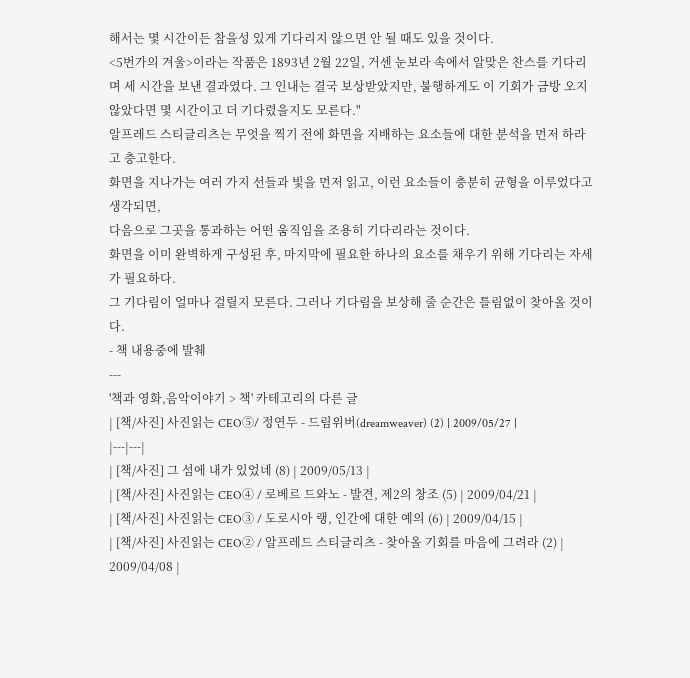해서는 몇 시간이든 참을성 있게 기다리지 않으면 안 될 때도 있을 것이다.
<5번가의 겨울>이라는 작품은 1893년 2월 22일, 거센 눈보라 속에서 알맞은 찬스를 기다리며 세 시간을 보낸 결과였다. 그 인내는 결국 보상받았지만, 불행하게도 이 기회가 금방 오지 않았다면 몇 시간이고 더 기다렸을지도 모른다."
알프레드 스티글리츠는 무엇을 찍기 전에 화면을 지배하는 요소들에 대한 분석을 먼저 하라고 충고한다.
화면을 지나가는 여러 가지 선들과 빛을 먼저 읽고, 이런 요소들이 충분히 균형을 이루었다고 생각되면,
다음으로 그곳을 통과하는 어떤 움직임을 조용히 기다리라는 것이다.
화면을 이미 완벽하게 구성된 후, 마지막에 필요한 하나의 요소를 채우기 위해 기다리는 자세가 필요하다.
그 기다림이 얼마나 걸릴지 모른다. 그러나 기다림을 보상해 줄 순간은 틀림없이 찾아올 것이다.
- 책 내용중에 발췌
---
'책과 영화,음악이야기 > 책' 카테고리의 다른 글
| [책/사진] 사진읽는 CEO⑤/ 정연두 - 드림위버(dreamweaver) (2) | 2009/05/27 |
|---|---|
| [책/사진] 그 섬에 내가 있었네 (8) | 2009/05/13 |
| [책/사진] 사진읽는 CEO④ / 로베르 드와노 - 발견, 제2의 창조 (5) | 2009/04/21 |
| [책/사진] 사진읽는 CEO③ / 도로시아 랭, 인간에 대한 예의 (6) | 2009/04/15 |
| [책/사진] 사진읽는 CEO② / 알프레드 스티글리츠 - 찾아올 기회를 마음에 그려라 (2) | 2009/04/08 |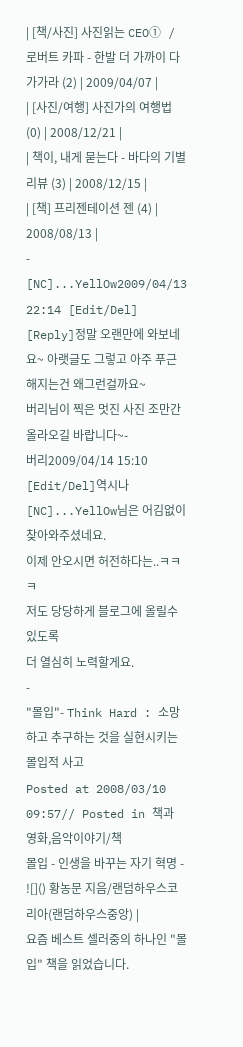| [책/사진] 사진읽는 CEO① / 로버트 카파 - 한발 더 가까이 다가가라 (2) | 2009/04/07 |
| [사진/여행] 사진가의 여행법 (0) | 2008/12/21 |
| 책이, 내게 묻는다 - 바다의 기별 리뷰 (3) | 2008/12/15 |
| [책] 프리젠테이션 젠 (4) | 2008/08/13 |
-
[NC]...YellOw2009/04/13 22:14 [Edit/Del] [Reply]정말 오랜만에 와보네요~ 아랫글도 그렇고 아주 푸근해지는건 왜그런걸까요~
버리님이 찍은 멋진 사진 조만간 올라오길 바랍니다~-
버리2009/04/14 15:10 [Edit/Del]역시나 [NC]...YellOw님은 어김없이 찾아와주셨네요.
이제 안오시면 허전하다는..ㅋㅋㅋ
저도 당당하게 블로그에 올릴수 있도록
더 열심히 노력할게요.
-
"몰입"- Think Hard : 소망하고 추구하는 것을 실현시키는 몰입적 사고
Posted at 2008/03/10 09:57// Posted in 책과 영화,음악이야기/책
몰입 - 인생을 바꾸는 자기 혁명 - ![]() 황농문 지음/랜덤하우스코리아(랜덤하우스중앙) |
요즘 베스트 셀러중의 하나인 "몰입" 책을 읽었습니다.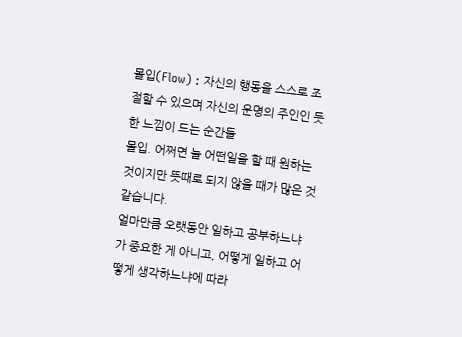몰입(Flow) : 자신의 행동을 스스로 조절할 수 있으며 자신의 운명의 주인인 듯한 느낌이 드는 순간들
몰입. 어쩌면 늘 어떤일을 할 때 원하는 것이지만 뜻때로 되지 않을 때가 많은 것 같습니다.
얼마만큼 오랫동안 일하고 공부하느냐가 중요한 게 아니고, 어떻게 일하고 어떻게 생각하느냐에 따라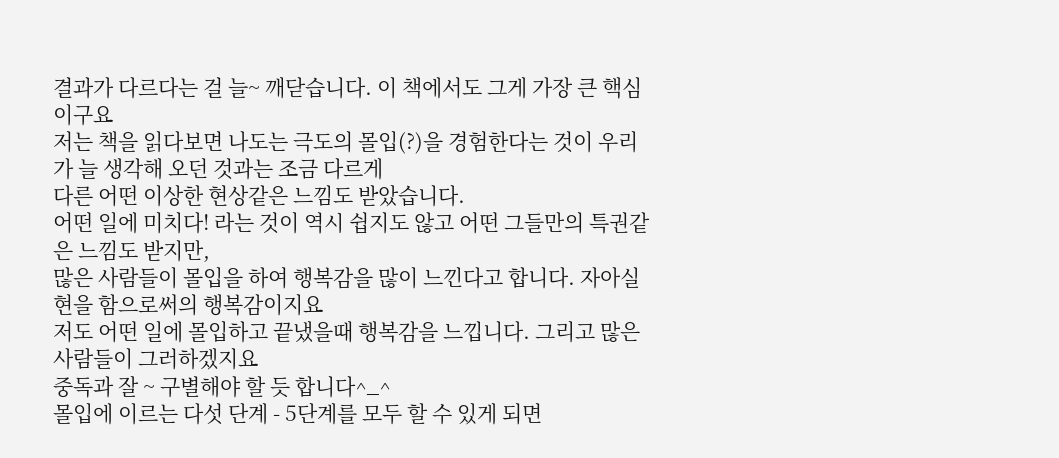결과가 다르다는 걸 늘~ 깨닫습니다. 이 책에서도 그게 가장 큰 핵심이구요
저는 책을 읽다보면 나도는 극도의 몰입(?)을 경험한다는 것이 우리가 늘 생각해 오던 것과는 조금 다르게
다른 어떤 이상한 현상같은 느낌도 받았습니다.
어떤 일에 미치다! 라는 것이 역시 쉽지도 않고 어떤 그들만의 특권같은 느낌도 받지만,
많은 사람들이 몰입을 하여 행복감을 많이 느낀다고 합니다. 자아실현을 함으로써의 행복감이지요
저도 어떤 일에 몰입하고 끝냈을때 행복감을 느낍니다. 그리고 많은 사람들이 그러하겠지요
중독과 잘 ~ 구별해야 할 듯 합니다^_^
몰입에 이르는 다섯 단계 - 5단계를 모두 할 수 있게 되면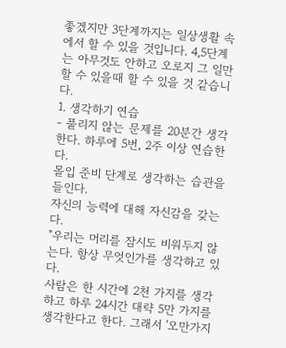좋겠지만 3단계까지는 일상생활 속에서 할 수 있을 것입니다. 4,5단계는 아무것도 안하고 오로지 그 일만 할 수 있을때 할 수 있을 것 같습니다.
1. 생각하기 연습
- 풀리지 않는 문제를 20분간 생각한다. 하루에 5번, 2주 이상 연습한다.
몰입 준비 단계로 생각하는 습관을 들인다.
자신의 능력에 대해 자신감을 갖는다.
"우리는 머리를 잠시도 비워두지 않는다. 항상 무엇인가를 생각하고 있다.
사람은 한 시간에 2천 가지를 생각하고 하루 24시간 대략 5만 가지를 생각한다고 한다. 그래서 '오만가지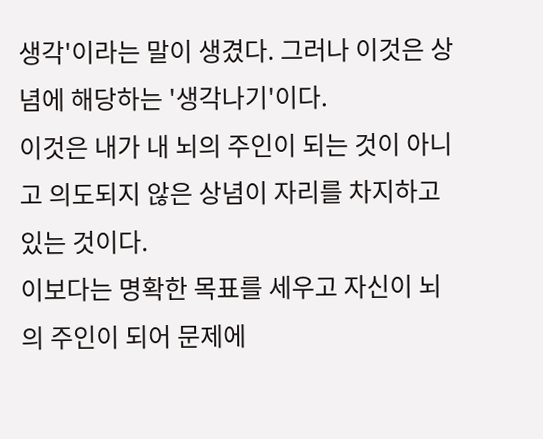생각'이라는 말이 생겼다. 그러나 이것은 상념에 해당하는 '생각나기'이다.
이것은 내가 내 뇌의 주인이 되는 것이 아니고 의도되지 않은 상념이 자리를 차지하고 있는 것이다.
이보다는 명확한 목표를 세우고 자신이 뇌의 주인이 되어 문제에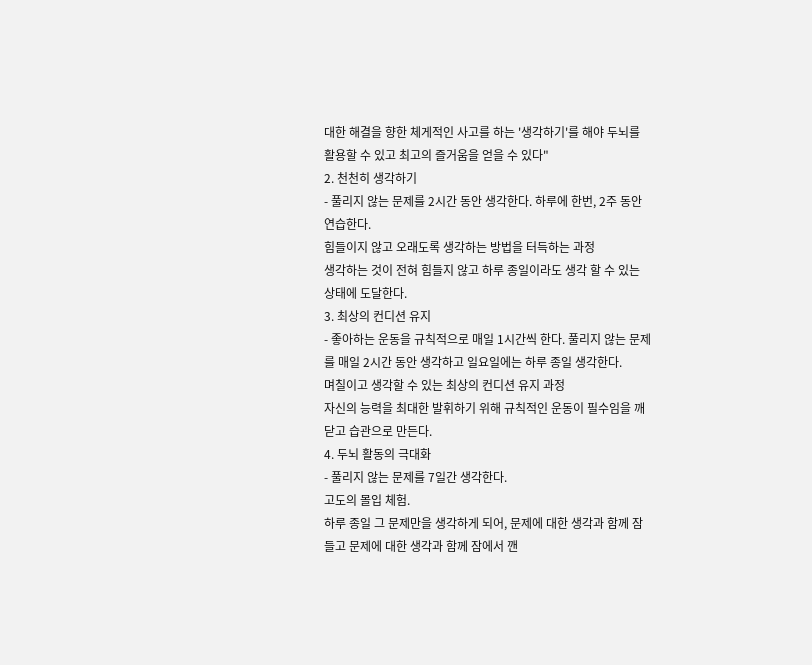대한 해결을 향한 체게적인 사고를 하는 '생각하기'를 해야 두뇌를 활용할 수 있고 최고의 즐거움을 얻을 수 있다"
2. 천천히 생각하기
- 풀리지 않는 문제를 2시간 동안 생각한다. 하루에 한번, 2주 동안 연습한다.
힘들이지 않고 오래도록 생각하는 방법을 터득하는 과정
생각하는 것이 전혀 힘들지 않고 하루 종일이라도 생각 할 수 있는 상태에 도달한다.
3. 최상의 컨디션 유지
- 좋아하는 운동을 규칙적으로 매일 1시간씩 한다. 풀리지 않는 문제를 매일 2시간 동안 생각하고 일요일에는 하루 종일 생각한다.
며칠이고 생각할 수 있는 최상의 컨디션 유지 과정
자신의 능력을 최대한 발휘하기 위해 규칙적인 운동이 필수임을 깨닫고 습관으로 만든다.
4. 두뇌 활동의 극대화
- 풀리지 않는 문제를 7일간 생각한다.
고도의 몰입 체험.
하루 종일 그 문제만을 생각하게 되어, 문제에 대한 생각과 함께 잠들고 문제에 대한 생각과 함께 잠에서 깬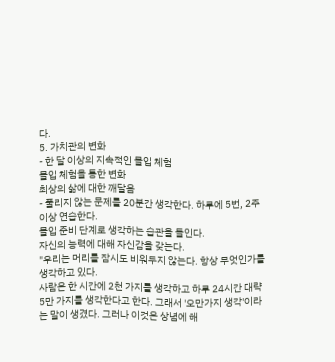다.
5. 가치관의 변화
- 한 달 이상의 지속적인 몰입 체험
몰입 체험을 통한 변화
최상의 삶에 대한 깨달음
- 풀리지 않는 문제를 20분간 생각한다. 하루에 5번, 2주 이상 연습한다.
몰입 준비 단계로 생각하는 습관을 들인다.
자신의 능력에 대해 자신감을 갖는다.
"우리는 머리를 잠시도 비워두지 않는다. 항상 무엇인가를 생각하고 있다.
사람은 한 시간에 2천 가지를 생각하고 하루 24시간 대략 5만 가지를 생각한다고 한다. 그래서 '오만가지 생각'이라는 말이 생겼다. 그러나 이것은 상념에 해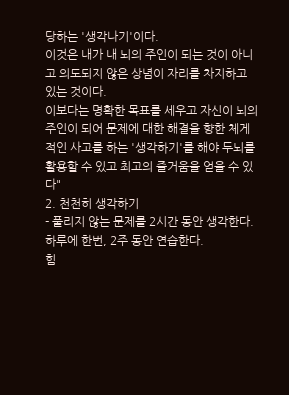당하는 '생각나기'이다.
이것은 내가 내 뇌의 주인이 되는 것이 아니고 의도되지 않은 상념이 자리를 차지하고 있는 것이다.
이보다는 명확한 목표를 세우고 자신이 뇌의 주인이 되어 문제에 대한 해결을 향한 체게적인 사고를 하는 '생각하기'를 해야 두뇌를 활용할 수 있고 최고의 즐거움을 얻을 수 있다"
2. 천천히 생각하기
- 풀리지 않는 문제를 2시간 동안 생각한다. 하루에 한번, 2주 동안 연습한다.
힘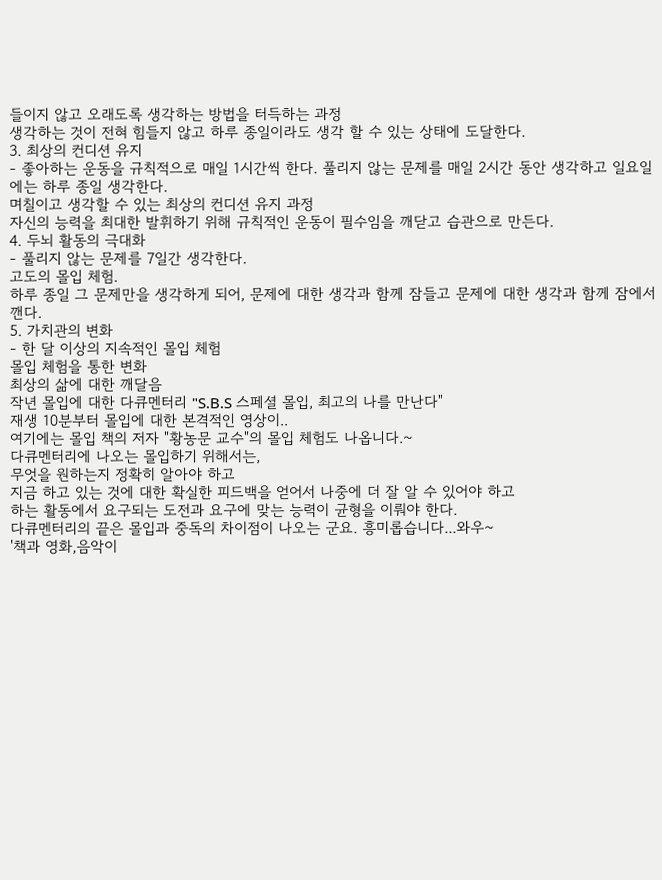들이지 않고 오래도록 생각하는 방법을 터득하는 과정
생각하는 것이 전혀 힘들지 않고 하루 종일이라도 생각 할 수 있는 상태에 도달한다.
3. 최상의 컨디션 유지
- 좋아하는 운동을 규칙적으로 매일 1시간씩 한다. 풀리지 않는 문제를 매일 2시간 동안 생각하고 일요일에는 하루 종일 생각한다.
며칠이고 생각할 수 있는 최상의 컨디션 유지 과정
자신의 능력을 최대한 발휘하기 위해 규칙적인 운동이 필수임을 깨닫고 습관으로 만든다.
4. 두뇌 활동의 극대화
- 풀리지 않는 문제를 7일간 생각한다.
고도의 몰입 체험.
하루 종일 그 문제만을 생각하게 되어, 문제에 대한 생각과 함께 잠들고 문제에 대한 생각과 함께 잠에서 깬다.
5. 가치관의 변화
- 한 달 이상의 지속적인 몰입 체험
몰입 체험을 통한 변화
최상의 삶에 대한 깨달음
작년 몰입에 대한 다큐멘터리 "S.B.S 스페셜 몰입, 최고의 나를 만난다"
재생 10분부터 몰입에 대한 본격적인 영상이..
여기에는 몰입 책의 저자 "황농문 교수"의 몰입 체험도 나옵니다.~
다큐멘터리에 나오는 몰입하기 위해서는,
무엇을 원하는지 정확히 알아야 하고
지금 하고 있는 것에 대한 확실한 피드백을 얻어서 나중에 더 잘 알 수 있어야 하고
하는 활동에서 요구되는 도전과 요구에 맞는 능력이 균형을 이뤄야 한다.
다큐멘터리의 끝은 몰입과 중독의 차이점이 나오는 군요. 흥미롭습니다...와우~
'책과 영화,음악이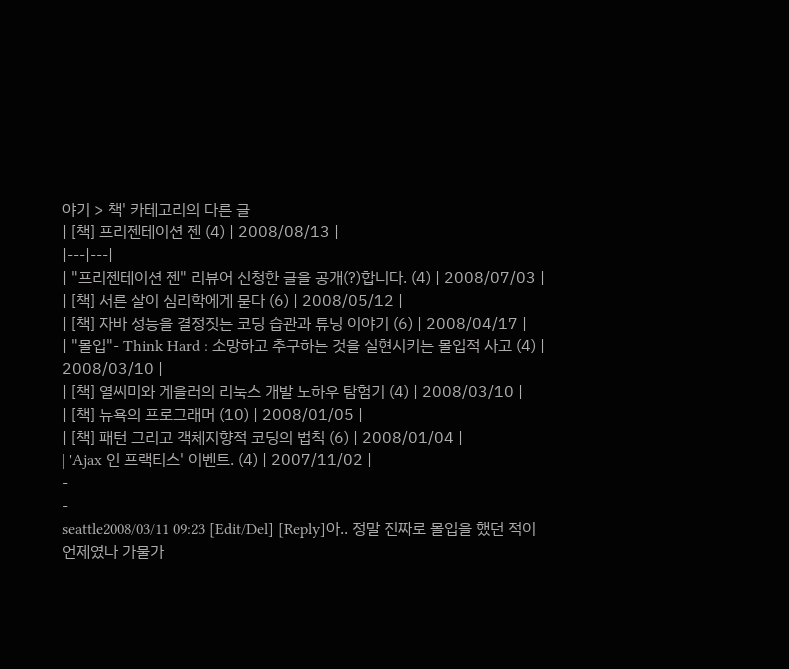야기 > 책' 카테고리의 다른 글
| [책] 프리젠테이션 젠 (4) | 2008/08/13 |
|---|---|
| "프리젠테이션 젠" 리뷰어 신청한 글을 공개(?)합니다. (4) | 2008/07/03 |
| [책] 서른 살이 심리학에게 묻다 (6) | 2008/05/12 |
| [책] 자바 성능을 결정짓는 코딩 습관과 튜닝 이야기 (6) | 2008/04/17 |
| "몰입"- Think Hard : 소망하고 추구하는 것을 실현시키는 몰입적 사고 (4) | 2008/03/10 |
| [책] 열씨미와 게을러의 리눅스 개발 노하우 탐험기 (4) | 2008/03/10 |
| [책] 뉴욕의 프로그래머 (10) | 2008/01/05 |
| [책] 패턴 그리고 객체지향적 코딩의 법칙 (6) | 2008/01/04 |
| 'Ajax 인 프랙티스' 이벤트. (4) | 2007/11/02 |
-
-
seattle2008/03/11 09:23 [Edit/Del] [Reply]아.. 정말 진짜로 몰입을 했던 적이 언제였나 가물가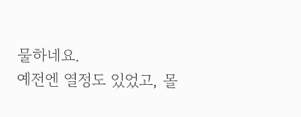물하네요.
예전엔 열정도 있었고, 몰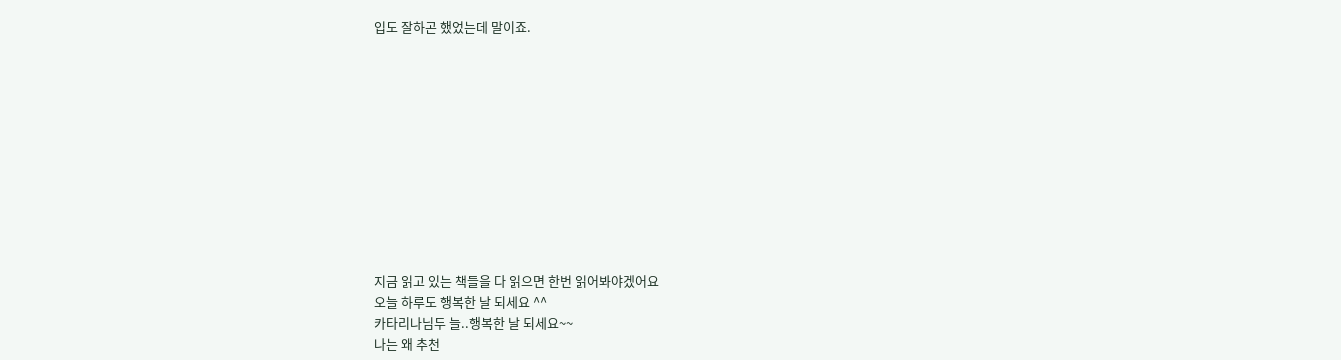입도 잘하곤 했었는데 말이죠.











지금 읽고 있는 책들을 다 읽으면 한번 읽어봐야겠어요
오늘 하루도 행복한 날 되세요 ^^
카타리나님두 늘..행복한 날 되세요~~
나는 왜 추천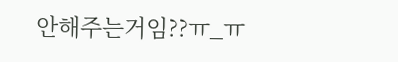안해주는거임??ㅠ_ㅠ